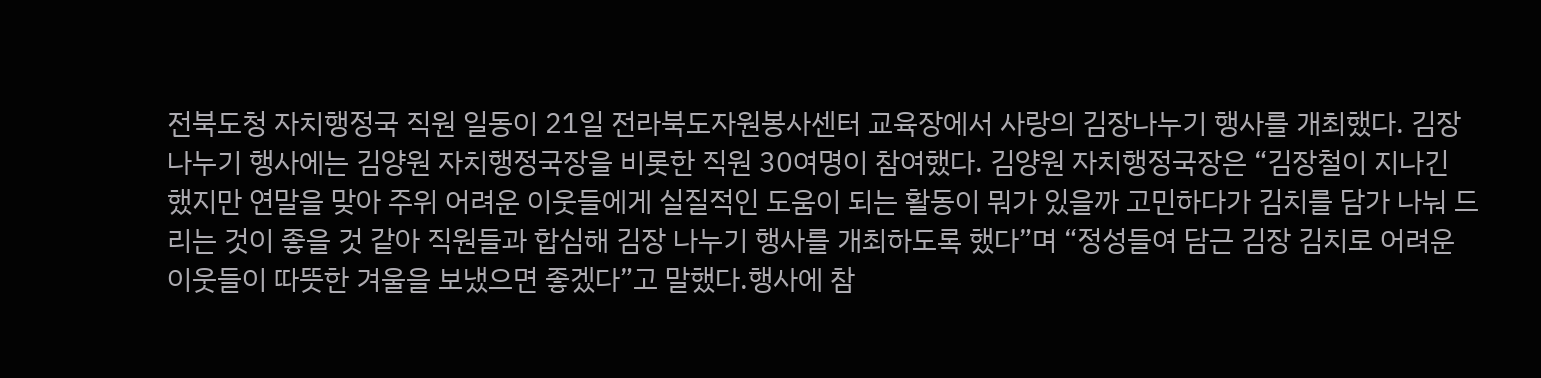전북도청 자치행정국 직원 일동이 21일 전라북도자원봉사센터 교육장에서 사랑의 김장나누기 행사를 개최했다. 김장 나누기 행사에는 김양원 자치행정국장을 비롯한 직원 30여명이 참여했다. 김양원 자치행정국장은 “김장철이 지나긴 했지만 연말을 맞아 주위 어려운 이웃들에게 실질적인 도움이 되는 활동이 뭐가 있을까 고민하다가 김치를 담가 나눠 드리는 것이 좋을 것 같아 직원들과 합심해 김장 나누기 행사를 개최하도록 했다”며 “정성들여 담근 김장 김치로 어려운 이웃들이 따뜻한 겨울을 보냈으면 좋겠다”고 말했다.행사에 참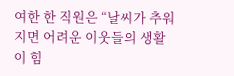여한 한 직원은 “날씨가 추워지면 어려운 이웃들의 생활이 힘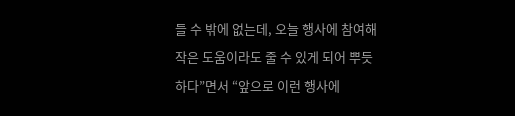들 수 밖에 없는데, 오늘 행사에 참여해 작은 도움이라도 줄 수 있게 되어 뿌듯하다”면서 “앞으로 이런 행사에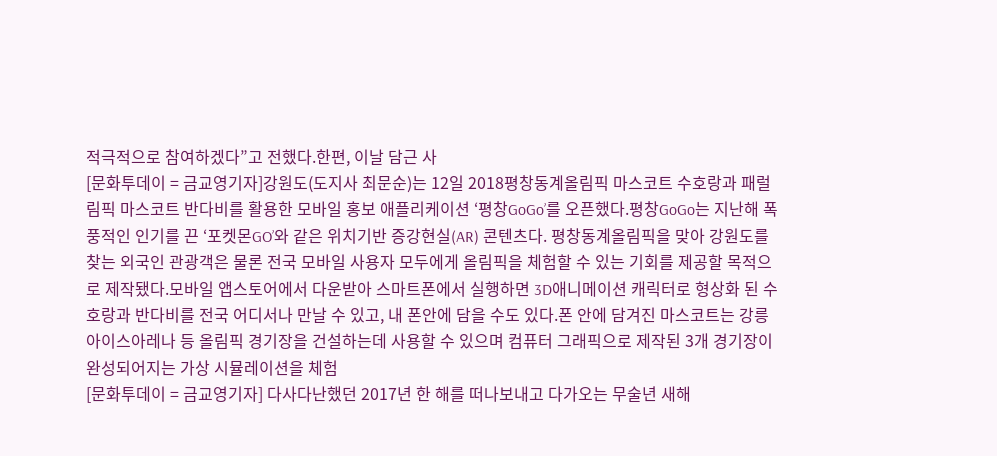적극적으로 참여하겠다”고 전했다.한편, 이날 담근 사
[문화투데이 = 금교영기자]강원도(도지사 최문순)는 12일 2018평창동계올림픽 마스코트 수호랑과 패럴림픽 마스코트 반다비를 활용한 모바일 홍보 애플리케이션 ‘평창GoGo’를 오픈했다.평창GoGo는 지난해 폭풍적인 인기를 끈 ‘포켓몬GO’와 같은 위치기반 증강현실(AR) 콘텐츠다. 평창동계올림픽을 맞아 강원도를 찾는 외국인 관광객은 물론 전국 모바일 사용자 모두에게 올림픽을 체험할 수 있는 기회를 제공할 목적으로 제작됐다.모바일 앱스토어에서 다운받아 스마트폰에서 실행하면 3D애니메이션 캐릭터로 형상화 된 수호랑과 반다비를 전국 어디서나 만날 수 있고, 내 폰안에 담을 수도 있다.폰 안에 담겨진 마스코트는 강릉 아이스아레나 등 올림픽 경기장을 건설하는데 사용할 수 있으며 컴퓨터 그래픽으로 제작된 3개 경기장이 완성되어지는 가상 시뮬레이션을 체험
[문화투데이 = 금교영기자] 다사다난했던 2017년 한 해를 떠나보내고 다가오는 무술년 새해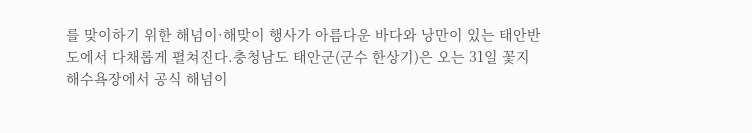를 맞이하기 위한 해넘이·해맞이 행사가 아름다운 바다와 낭만이 있는 태안반도에서 다채롭게 펼쳐진다.충청남도 태안군(군수 한상기)은 오는 31일 꽃지해수욕장에서 공식 해넘이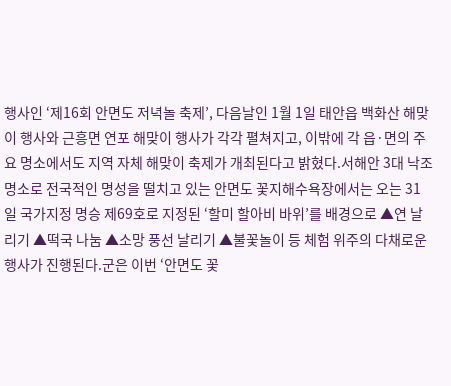행사인 ‘제16회 안면도 저녁놀 축제’, 다음날인 1월 1일 태안읍 백화산 해맞이 행사와 근흥면 연포 해맞이 행사가 각각 펼쳐지고, 이밖에 각 읍·면의 주요 명소에서도 지역 자체 해맞이 축제가 개최된다고 밝혔다.서해안 3대 낙조 명소로 전국적인 명성을 떨치고 있는 안면도 꽃지해수욕장에서는 오는 31일 국가지정 명승 제69호로 지정된 ‘할미 할아비 바위’를 배경으로 ▲연 날리기 ▲떡국 나눔 ▲소망 풍선 날리기 ▲불꽃놀이 등 체험 위주의 다채로운 행사가 진행된다.군은 이번 ‘안면도 꽃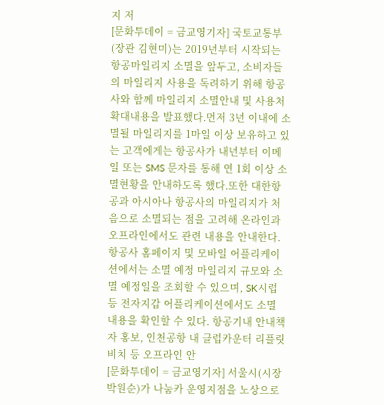지 저
[문화투데이 = 금교영기자] 국토교통부(장관 김현미)는 2019년부터 시작되는 항공마일리지 소멸을 앞두고, 소비자들의 마일리지 사용을 독려하기 위해 항공사와 함께 마일리지 소멸안내 및 사용처 확대내용을 발표했다.먼저 3년 이내에 소멸될 마일리지를 1마일 이상 보유하고 있는 고객에게는 항공사가 내년부터 이메일 또는 SMS 문자를 통해 연 1회 이상 소멸현황을 안내하도록 했다.또한 대한항공과 아시아나 항공사의 마일리지가 처음으로 소멸되는 점을 고려해 온라인과 오프라인에서도 관련 내용을 안내한다. 항공사 홈페이지 및 모바일 어플리케이션에서는 소멸 예정 마일리지 규모와 소멸 예정일을 조회할 수 있으며, SK시럽 등 전자지갑 어플리케이션에서도 소멸 내용을 확인할 수 있다. 항공기내 안내책자 홍보, 인천공항 내 클럽카운터 리플릿 비치 등 오프라인 안
[문화투데이 = 금교영기자] 서울시(시장 박원순)가 나눔카 운영지점을 노상으로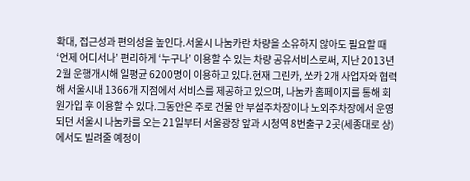확대, 접근성과 편의성을 높인다.서울시 나눔카란 차량을 소유하지 않아도 필요할 때 ‘언제 어디서나’ 편리하게 ‘누구나’ 이용할 수 있는 차량 공유서비스로써, 지난 2013년 2월 운행개시해 일평균 6200명이 이용하고 있다.현재 그린카, 쏘카 2개 사업자와 협력해 서울시내 1366개 지점에서 서비스를 제공하고 있으며, 나눔카 홈페이지를 통해 회원가입 후 이용할 수 있다.그동안은 주로 건물 안 부설주차장이나 노외주차장에서 운영되던 서울시 나눔카를 오는 21일부터 서울광장 앞과 시청역 8번출구 2곳(세종대로 상)에서도 빌려줄 예정이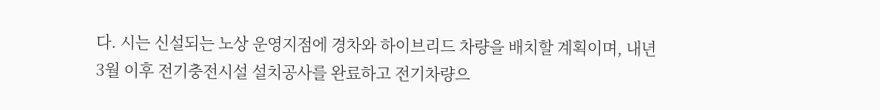다. 시는 신설되는 노상 운영지점에 경차와 하이브리드 차량을 배치할 계획이며, 내년 3월 이후 전기충전시설 설치공사를 완료하고 전기차량으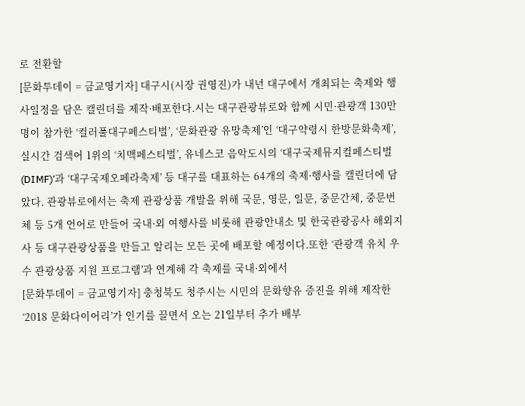로 전환할
[문화투데이 = 금교영기자] 대구시(시장 권영진)가 내년 대구에서 개최되는 축제와 행사일정을 담은 캘린더를 제작·배포한다.시는 대구관광뷰로와 함께 시민·관광객 130만명이 참가한 ‘컬러풀대구페스티벌’, ‘문화관광 유망축제’인 ‘대구약령시 한방문화축제’, 실시간 검색어 1위의 ‘치맥페스티벌’, 유네스코 음악도시의 ‘대구국제뮤지컬페스티벌(DIMF)’과 ‘대구국제오페라축제’ 등 대구를 대표하는 64개의 축제·행사를 캘린더에 담았다. 관광뷰로에서는 축제 관광상품 개발을 위해 국문, 영문, 일문, 중문간체, 중문번체 등 5개 언어로 만들어 국내·외 여행사를 비롯해 관광안내소 및 한국관광공사 해외지사 등 대구관광상품을 만들고 알리는 모든 곳에 배포할 예정이다.또한 ‘관광객 유치 우수 관광상품 지원 프로그램’과 연계해 각 축제를 국내·외에서
[문화투데이 = 금교영기자] 충청북도 청주시는 시민의 문화향유 증진을 위해 제작한 ‘2018 문화다이어리’가 인기를 끌면서 오는 21일부터 추가 배부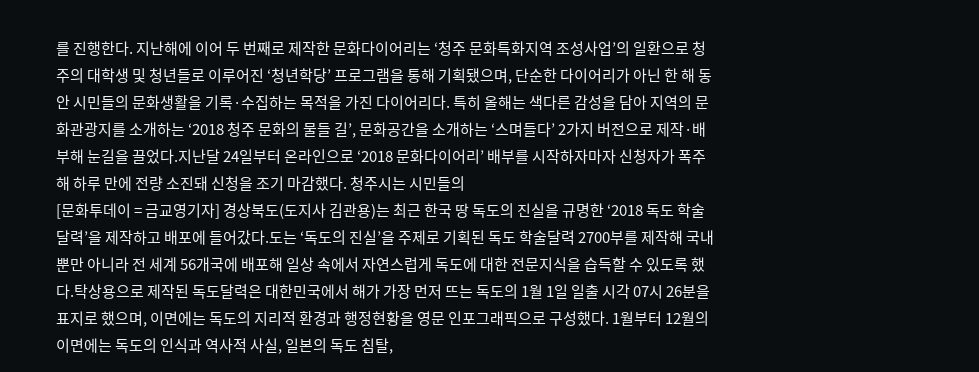를 진행한다. 지난해에 이어 두 번째로 제작한 문화다이어리는 ‘청주 문화특화지역 조성사업’의 일환으로 청주의 대학생 및 청년들로 이루어진 ‘청년학당’ 프로그램을 통해 기획됐으며, 단순한 다이어리가 아닌 한 해 동안 시민들의 문화생활을 기록·수집하는 목적을 가진 다이어리다. 특히 올해는 색다른 감성을 담아 지역의 문화관광지를 소개하는 ‘2018 청주 문화의 물들 길’, 문화공간을 소개하는 ‘스며들다’ 2가지 버전으로 제작·배부해 눈길을 끌었다.지난달 24일부터 온라인으로 ‘2018 문화다이어리’ 배부를 시작하자마자 신청자가 폭주해 하루 만에 전량 소진돼 신청을 조기 마감했다. 청주시는 시민들의
[문화투데이 = 금교영기자] 경상북도(도지사 김관용)는 최근 한국 땅 독도의 진실을 규명한 ‘2018 독도 학술달력’을 제작하고 배포에 들어갔다.도는 ‘독도의 진실’을 주제로 기획된 독도 학술달력 2700부를 제작해 국내뿐만 아니라 전 세계 56개국에 배포해 일상 속에서 자연스럽게 독도에 대한 전문지식을 습득할 수 있도록 했다.탁상용으로 제작된 독도달력은 대한민국에서 해가 가장 먼저 뜨는 독도의 1월 1일 일출 시각 07시 26분을 표지로 했으며, 이면에는 독도의 지리적 환경과 행정현황을 영문 인포그래픽으로 구성했다. 1월부터 12월의 이면에는 독도의 인식과 역사적 사실, 일본의 독도 침탈,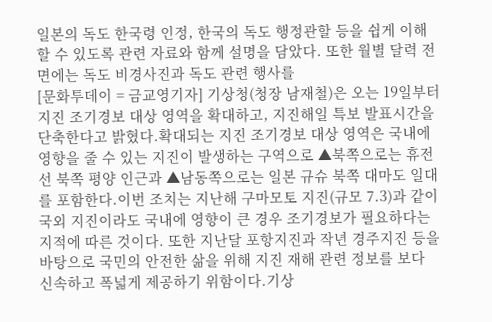일본의 독도 한국령 인정, 한국의 독도 행정관할 등을 쉽게 이해할 수 있도록 관련 자료와 함께 설명을 담았다. 또한 월별 달력 전면에는 독도 비경사진과 독도 관련 행사를
[문화투데이 = 금교영기자] 기상청(청장 남재철)은 오는 19일부터 지진 조기경보 대상 영역을 확대하고, 지진해일 특보 발표시간을 단축한다고 밝혔다.확대되는 지진 조기경보 대상 영역은 국내에 영향을 줄 수 있는 지진이 발생하는 구역으로 ▲북쪽으로는 휴전선 북쪽 평양 인근과 ▲남동쪽으로는 일본 규슈 북쪽 대마도 일대를 포함한다.이번 조치는 지난해 구마모토 지진(규모 7.3)과 같이 국외 지진이라도 국내에 영향이 큰 경우 조기경보가 필요하다는 지적에 따른 것이다. 또한 지난달 포항지진과 작년 경주지진 등을 바탕으로 국민의 안전한 삶을 위해 지진 재해 관련 정보를 보다 신속하고 폭넓게 제공하기 위함이다.기상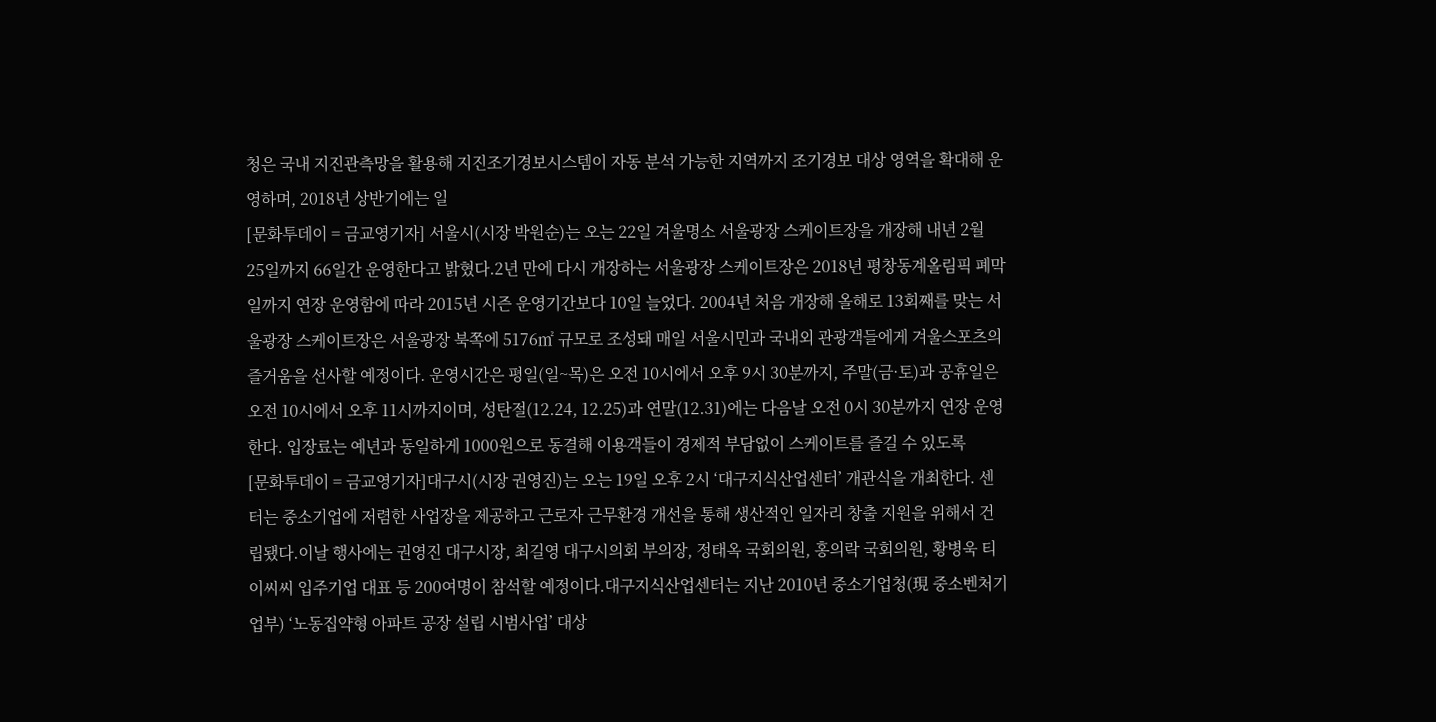청은 국내 지진관측망을 활용해 지진조기경보시스템이 자동 분석 가능한 지역까지 조기경보 대상 영역을 확대해 운영하며, 2018년 상반기에는 일
[문화투데이 = 금교영기자] 서울시(시장 박원순)는 오는 22일 겨울명소 서울광장 스케이트장을 개장해 내년 2월 25일까지 66일간 운영한다고 밝혔다.2년 만에 다시 개장하는 서울광장 스케이트장은 2018년 평창동계올림픽 폐막일까지 연장 운영함에 따라 2015년 시즌 운영기간보다 10일 늘었다. 2004년 처음 개장해 올해로 13회째를 맞는 서울광장 스케이트장은 서울광장 북쪽에 5176㎡ 규모로 조성돼 매일 서울시민과 국내외 관광객들에게 겨울스포츠의 즐거움을 선사할 예정이다. 운영시간은 평일(일~목)은 오전 10시에서 오후 9시 30분까지, 주말(금·토)과 공휴일은 오전 10시에서 오후 11시까지이며, 성탄절(12.24, 12.25)과 연말(12.31)에는 다음날 오전 0시 30분까지 연장 운영한다. 입장료는 예년과 동일하게 1000원으로 동결해 이용객들이 경제적 부담없이 스케이트를 즐길 수 있도록
[문화투데이 = 금교영기자]대구시(시장 권영진)는 오는 19일 오후 2시 ‘대구지식산업센터’ 개관식을 개최한다. 센터는 중소기업에 저렴한 사업장을 제공하고 근로자 근무환경 개선을 통해 생산적인 일자리 창출 지원을 위해서 건립됐다.이날 행사에는 권영진 대구시장, 최길영 대구시의회 부의장, 정태옥 국회의원, 홍의락 국회의원, 황병욱 티이씨씨 입주기업 대표 등 200여명이 참석할 예정이다.대구지식산업센터는 지난 2010년 중소기업청(現 중소벤처기업부) ‘노동집약형 아파트 공장 설립 시범사업’ 대상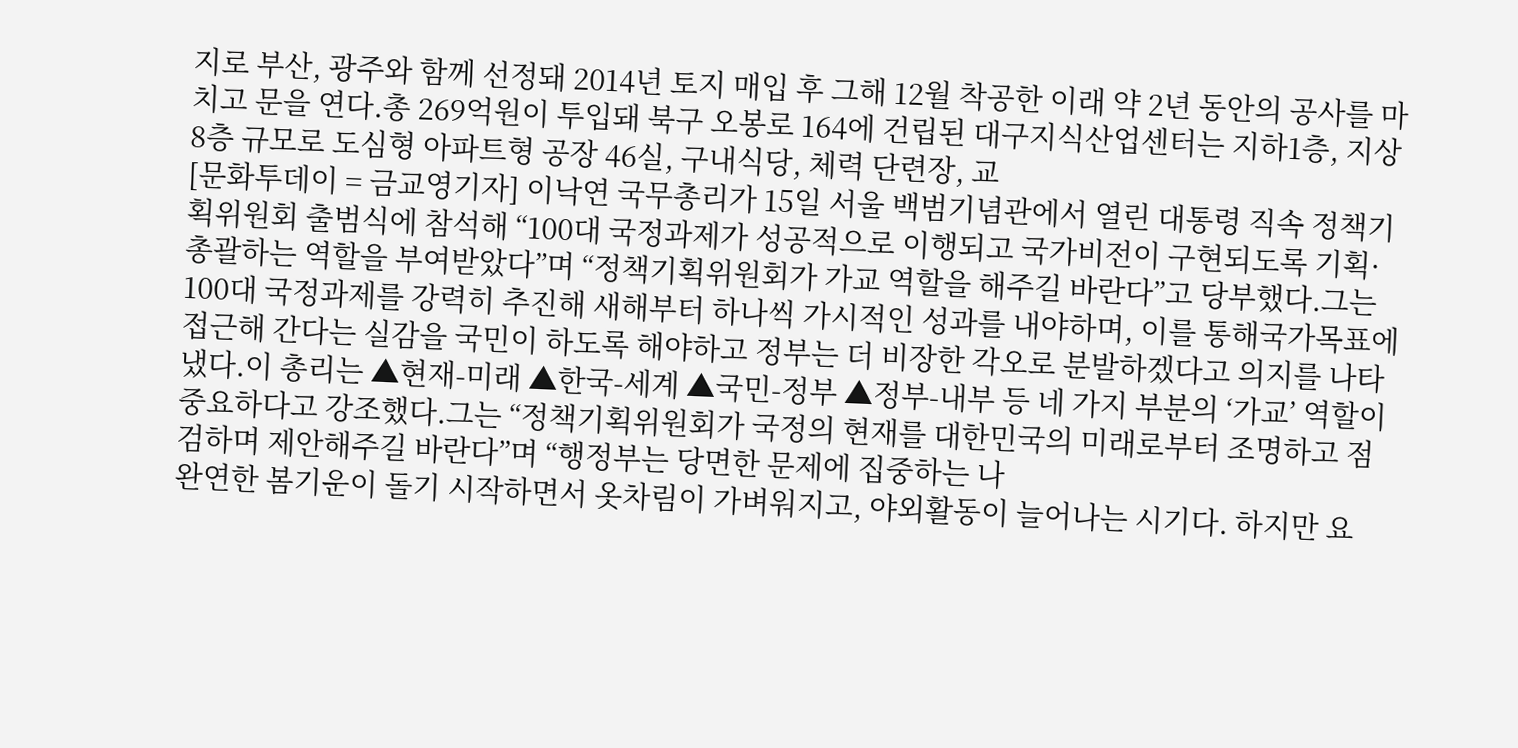지로 부산, 광주와 함께 선정돼 2014년 토지 매입 후 그해 12월 착공한 이래 약 2년 동안의 공사를 마치고 문을 연다.총 269억원이 투입돼 북구 오봉로 164에 건립된 대구지식산업센터는 지하1층, 지상8층 규모로 도심형 아파트형 공장 46실, 구내식당, 체력 단련장, 교
[문화투데이 = 금교영기자] 이낙연 국무총리가 15일 서울 백범기념관에서 열린 대통령 직속 정책기획위원회 출범식에 참석해 “100대 국정과제가 성공적으로 이행되고 국가비전이 구현되도록 기획·총괄하는 역할을 부여받았다”며 “정책기획위원회가 가교 역할을 해주길 바란다”고 당부했다.그는 100대 국정과제를 강력히 추진해 새해부터 하나씩 가시적인 성과를 내야하며, 이를 통해국가목표에 접근해 간다는 실감을 국민이 하도록 해야하고 정부는 더 비장한 각오로 분발하겠다고 의지를 나타냈다.이 총리는 ▲현재-미래 ▲한국-세계 ▲국민-정부 ▲정부-내부 등 네 가지 부분의 ‘가교’ 역할이 중요하다고 강조했다.그는 “정책기획위원회가 국정의 현재를 대한민국의 미래로부터 조명하고 점검하며 제안해주길 바란다”며 “행정부는 당면한 문제에 집중하는 나
완연한 봄기운이 돌기 시작하면서 옷차림이 가벼워지고, 야외활동이 늘어나는 시기다. 하지만 요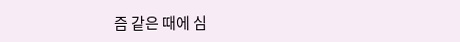즘 같은 때에 심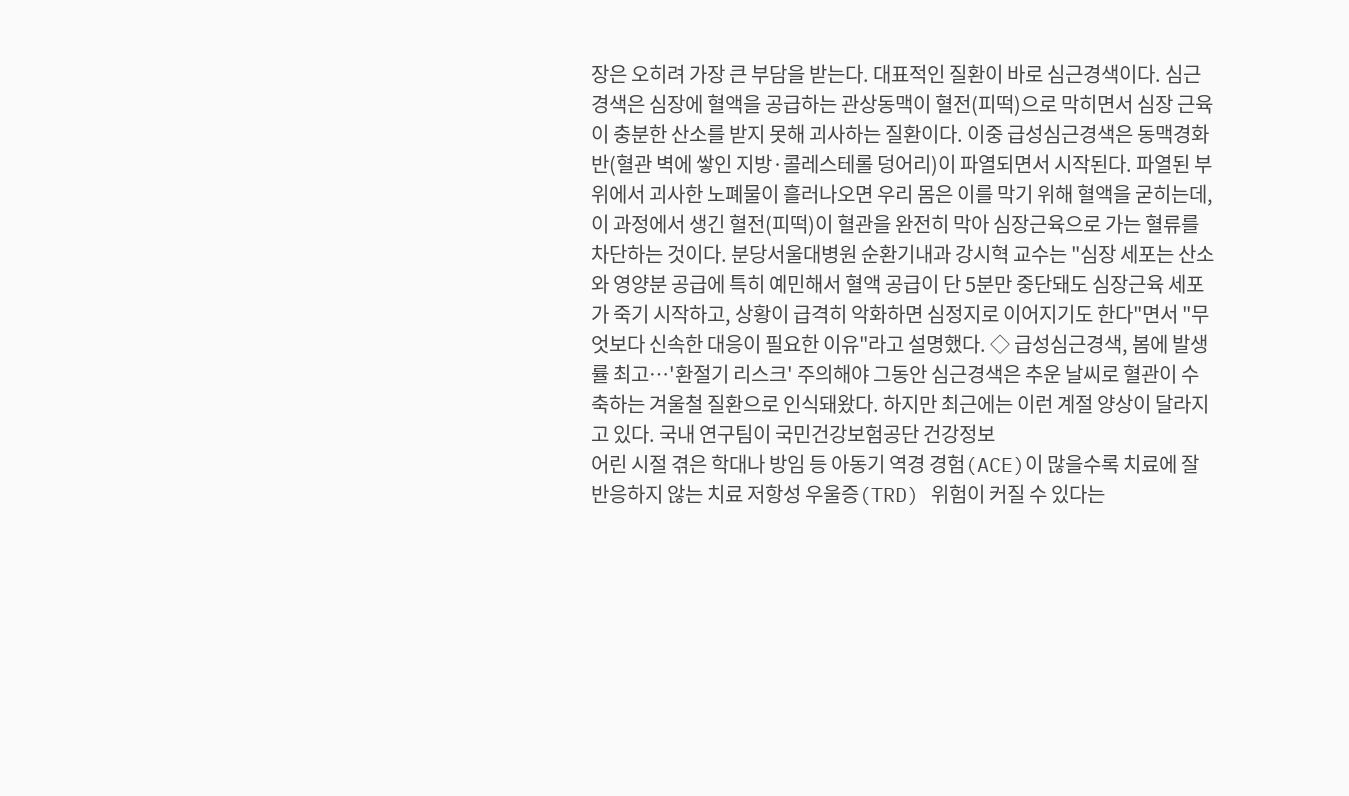장은 오히려 가장 큰 부담을 받는다. 대표적인 질환이 바로 심근경색이다. 심근경색은 심장에 혈액을 공급하는 관상동맥이 혈전(피떡)으로 막히면서 심장 근육이 충분한 산소를 받지 못해 괴사하는 질환이다. 이중 급성심근경색은 동맥경화반(혈관 벽에 쌓인 지방·콜레스테롤 덩어리)이 파열되면서 시작된다. 파열된 부위에서 괴사한 노폐물이 흘러나오면 우리 몸은 이를 막기 위해 혈액을 굳히는데, 이 과정에서 생긴 혈전(피떡)이 혈관을 완전히 막아 심장근육으로 가는 혈류를 차단하는 것이다. 분당서울대병원 순환기내과 강시혁 교수는 "심장 세포는 산소와 영양분 공급에 특히 예민해서 혈액 공급이 단 5분만 중단돼도 심장근육 세포가 죽기 시작하고, 상황이 급격히 악화하면 심정지로 이어지기도 한다"면서 "무엇보다 신속한 대응이 필요한 이유"라고 설명했다. ◇ 급성심근경색, 봄에 발생률 최고…'환절기 리스크' 주의해야 그동안 심근경색은 추운 날씨로 혈관이 수축하는 겨울철 질환으로 인식돼왔다. 하지만 최근에는 이런 계절 양상이 달라지고 있다. 국내 연구팀이 국민건강보험공단 건강정보
어린 시절 겪은 학대나 방임 등 아동기 역경 경험(ACE)이 많을수록 치료에 잘 반응하지 않는 치료 저항성 우울증(TRD) 위험이 커질 수 있다는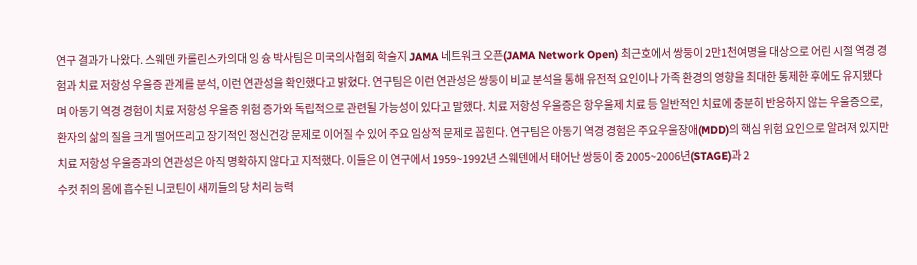연구 결과가 나왔다. 스웨덴 카롤린스카의대 잉 슝 박사팀은 미국의사협회 학술지 JAMA 네트워크 오픈(JAMA Network Open) 최근호에서 쌍둥이 2만1천여명을 대상으로 어린 시절 역경 경험과 치료 저항성 우울증 관계를 분석, 이런 연관성을 확인했다고 밝혔다. 연구팀은 이런 연관성은 쌍둥이 비교 분석을 통해 유전적 요인이나 가족 환경의 영향을 최대한 통제한 후에도 유지됐다며 아동기 역경 경험이 치료 저항성 우울증 위험 증가와 독립적으로 관련될 가능성이 있다고 말했다. 치료 저항성 우울증은 항우울제 치료 등 일반적인 치료에 충분히 반응하지 않는 우울증으로, 환자의 삶의 질을 크게 떨어뜨리고 장기적인 정신건강 문제로 이어질 수 있어 주요 임상적 문제로 꼽힌다. 연구팀은 아동기 역경 경험은 주요우울장애(MDD)의 핵심 위험 요인으로 알려져 있지만 치료 저항성 우울증과의 연관성은 아직 명확하지 않다고 지적했다. 이들은 이 연구에서 1959~1992년 스웨덴에서 태어난 쌍둥이 중 2005~2006년(STAGE)과 2
수컷 쥐의 몸에 흡수된 니코틴이 새끼들의 당 처리 능력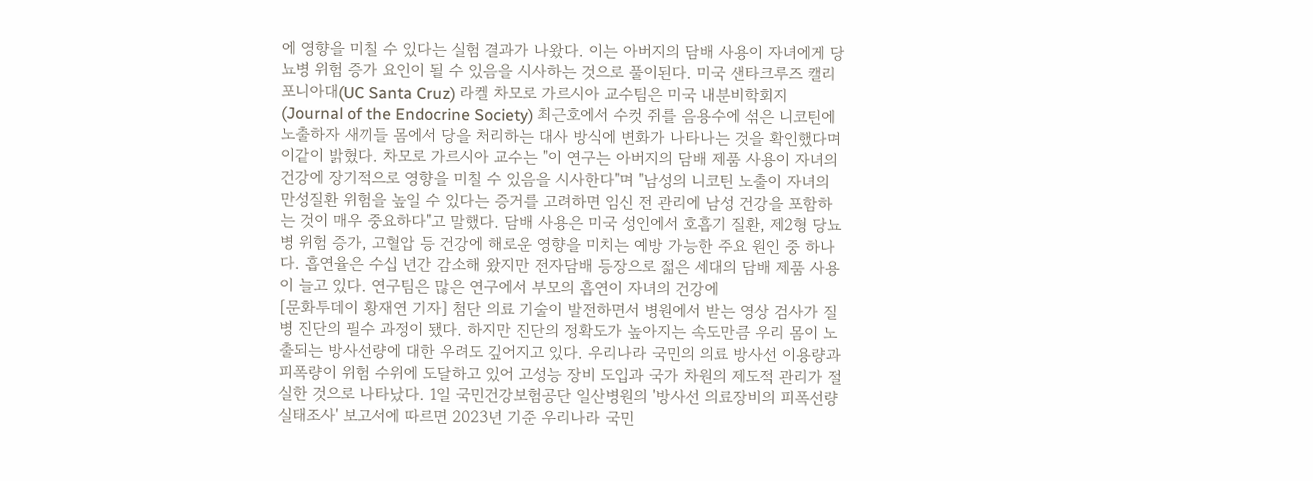에 영향을 미칠 수 있다는 실험 결과가 나왔다. 이는 아버지의 담배 사용이 자녀에게 당뇨병 위험 증가 요인이 될 수 있음을 시사하는 것으로 풀이된다. 미국 샌타크루즈 캘리포니아대(UC Santa Cruz) 라켈 차모로 가르시아 교수팀은 미국 내분비학회지(Journal of the Endocrine Society) 최근호에서 수컷 쥐를 음용수에 섞은 니코틴에 노출하자 새끼들 몸에서 당을 처리하는 대사 방식에 변화가 나타나는 것을 확인했다며 이같이 밝혔다. 차모로 가르시아 교수는 "이 연구는 아버지의 담배 제품 사용이 자녀의 건강에 장기적으로 영향을 미칠 수 있음을 시사한다"며 "남성의 니코틴 노출이 자녀의 만성질환 위험을 높일 수 있다는 증거를 고려하면 임신 전 관리에 남성 건강을 포함하는 것이 매우 중요하다"고 말했다. 담배 사용은 미국 성인에서 호흡기 질환, 제2형 당뇨병 위험 증가, 고혈압 등 건강에 해로운 영향을 미치는 예방 가능한 주요 원인 중 하나다. 흡연율은 수십 년간 감소해 왔지만 전자담배 등장으로 젊은 세대의 담배 제품 사용이 늘고 있다. 연구팀은 많은 연구에서 부모의 흡연이 자녀의 건강에
[문화투데이 황재연 기자] 첨단 의료 기술이 발전하면서 병원에서 받는 영상 검사가 질병 진단의 필수 과정이 됐다. 하지만 진단의 정확도가 높아지는 속도만큼 우리 몸이 노출되는 방사선량에 대한 우려도 깊어지고 있다. 우리나라 국민의 의료 방사선 이용량과 피폭량이 위험 수위에 도달하고 있어 고성능 장비 도입과 국가 차원의 제도적 관리가 절실한 것으로 나타났다. 1일 국민건강보험공단 일산병원의 '방사선 의료장비의 피폭선량 실태조사' 보고서에 따르면 2023년 기준 우리나라 국민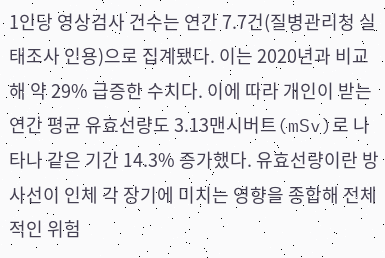1인당 영상검사 건수는 연간 7.7건(질병관리청 실태조사 인용)으로 집계됐다. 이는 2020년과 비교해 약 29% 급증한 수치다. 이에 따라 개인이 받는 연간 평균 유효선량도 3.13맨시버트(mSv)로 나타나 같은 기간 14.3% 증가했다. 유효선량이란 방사선이 인체 각 장기에 미치는 영향을 종합해 전체적인 위험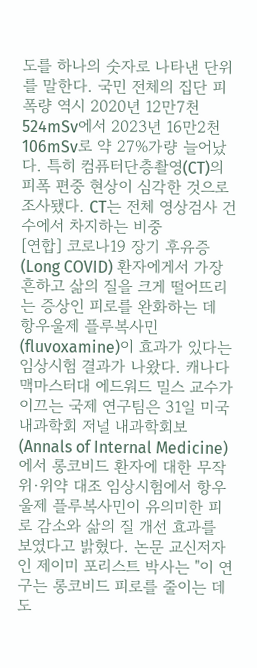도를 하나의 숫자로 나타낸 단위를 말한다. 국민 전체의 집단 피폭량 역시 2020년 12만7천524mSv에서 2023년 16만2천106mSv로 약 27%가량 늘어났다. 특히 컴퓨터단층촬영(CT)의 피폭 편중 현상이 심각한 것으로 조사됐다. CT는 전체 영상검사 건수에서 차지하는 비중
[연합] 코로나19 장기 후유증(Long COVID) 환자에게서 가장 흔하고 삶의 질을 크게 떨어뜨리는 증상인 피로를 완화하는 데 항우울제 플루복사민(fluvoxamine)이 효과가 있다는 임상시험 결과가 나왔다. 캐나다 맥마스터대 에드워드 밀스 교수가 이끄는 국제 연구팀은 31일 미국 내과학회 저널 내과학회보(Annals of Internal Medicine)에서 롱코비드 환자에 대한 무작위·위약 대조 임상시험에서 항우울제 플루복사민이 유의미한 피로 감소와 삶의 질 개선 효과를 보였다고 밝혔다. 논문 교신저자인 제이미 포리스트 박사는 "이 연구는 롱코비드 피로를 줄이는 데 도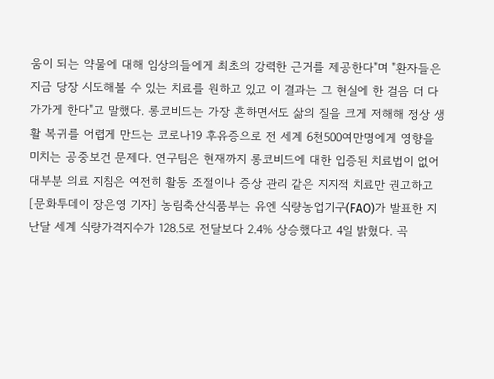움이 되는 약물에 대해 임상의들에게 최초의 강력한 근거를 제공한다"며 "환자들은 지금 당장 시도해볼 수 있는 치료를 원하고 있고 이 결과는 그 현실에 한 걸음 더 다가가게 한다"고 말했다. 롱코비드는 가장 흔하면서도 삶의 질을 크게 저해해 정상 생활 복귀를 어렵게 만드는 코로나19 후유증으로 전 세계 6천500여만명에게 영향을 미치는 공중보건 문제다. 연구팀은 현재까지 롱코비드에 대한 입증된 치료법이 없어 대부분 의료 지침은 여전히 활동 조절이나 증상 관리 같은 지지적 치료만 권고하고
[문화투데이 장은영 기자] 농림축산식품부는 유엔 식량농업기구(FAO)가 발표한 지난달 세계 식량가격지수가 128.5로 전달보다 2.4% 상승했다고 4일 밝혔다. 곡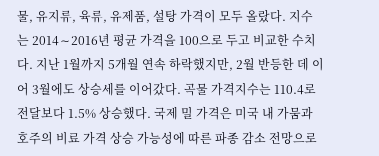물, 유지류, 육류, 유제품, 설탕 가격이 모두 올랐다. 지수는 2014∼2016년 평균 가격을 100으로 두고 비교한 수치다. 지난 1월까지 5개월 연속 하락했지만, 2월 반등한 데 이어 3월에도 상승세를 이어갔다. 곡물 가격지수는 110.4로 전달보다 1.5% 상승했다. 국제 밀 가격은 미국 내 가뭄과 호주의 비료 가격 상승 가능성에 따른 파종 감소 전망으로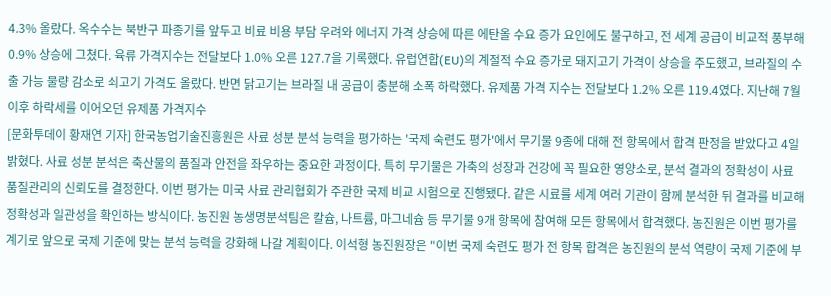4.3% 올랐다. 옥수수는 북반구 파종기를 앞두고 비료 비용 부담 우려와 에너지 가격 상승에 따른 에탄올 수요 증가 요인에도 불구하고, 전 세계 공급이 비교적 풍부해 0.9% 상승에 그쳤다. 육류 가격지수는 전달보다 1.0% 오른 127.7을 기록했다. 유럽연합(EU)의 계절적 수요 증가로 돼지고기 가격이 상승을 주도했고, 브라질의 수출 가능 물량 감소로 쇠고기 가격도 올랐다. 반면 닭고기는 브라질 내 공급이 충분해 소폭 하락했다. 유제품 가격 지수는 전달보다 1.2% 오른 119.4였다. 지난해 7월 이후 하락세를 이어오던 유제품 가격지수
[문화투데이 황재연 기자] 한국농업기술진흥원은 사료 성분 분석 능력을 평가하는 '국제 숙련도 평가'에서 무기물 9종에 대해 전 항목에서 합격 판정을 받았다고 4일 밝혔다. 사료 성분 분석은 축산물의 품질과 안전을 좌우하는 중요한 과정이다. 특히 무기물은 가축의 성장과 건강에 꼭 필요한 영양소로, 분석 결과의 정확성이 사료 품질관리의 신뢰도를 결정한다. 이번 평가는 미국 사료 관리협회가 주관한 국제 비교 시험으로 진행됐다. 같은 시료를 세계 여러 기관이 함께 분석한 뒤 결과를 비교해 정확성과 일관성을 확인하는 방식이다. 농진원 농생명분석팀은 칼슘, 나트륨, 마그네슘 등 무기물 9개 항목에 참여해 모든 항목에서 합격했다. 농진원은 이번 평가를 계기로 앞으로 국제 기준에 맞는 분석 능력을 강화해 나갈 계획이다. 이석형 농진원장은 "이번 국제 숙련도 평가 전 항목 합격은 농진원의 분석 역량이 국제 기준에 부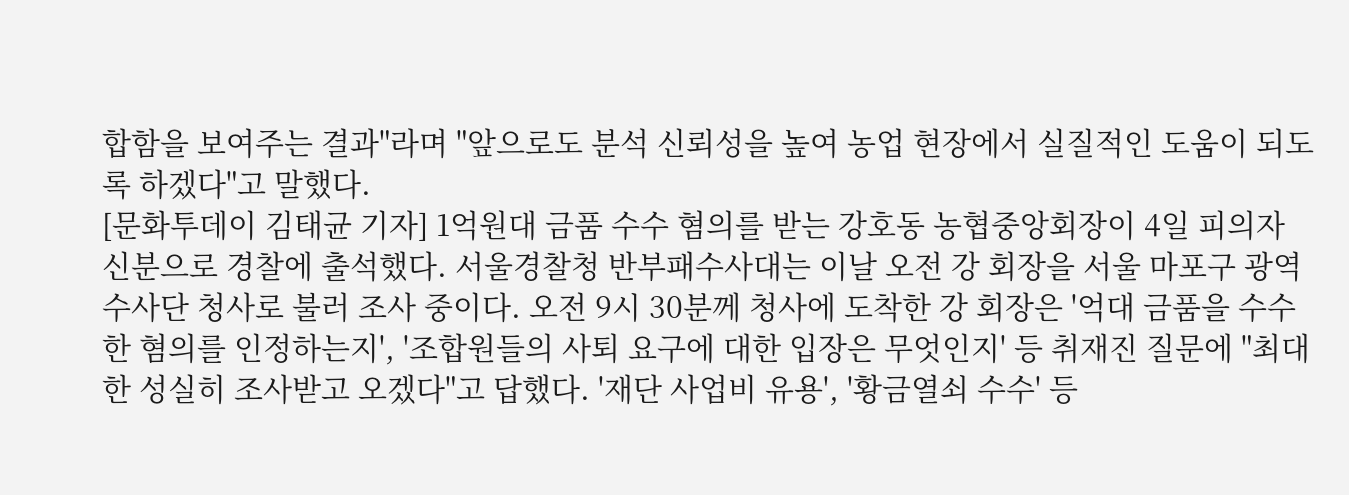합함을 보여주는 결과"라며 "앞으로도 분석 신뢰성을 높여 농업 현장에서 실질적인 도움이 되도록 하겠다"고 말했다.
[문화투데이 김태균 기자] 1억원대 금품 수수 혐의를 받는 강호동 농협중앙회장이 4일 피의자 신분으로 경찰에 출석했다. 서울경찰청 반부패수사대는 이날 오전 강 회장을 서울 마포구 광역수사단 청사로 불러 조사 중이다. 오전 9시 30분께 청사에 도착한 강 회장은 '억대 금품을 수수한 혐의를 인정하는지', '조합원들의 사퇴 요구에 대한 입장은 무엇인지' 등 취재진 질문에 "최대한 성실히 조사받고 오겠다"고 답했다. '재단 사업비 유용', '황금열쇠 수수' 등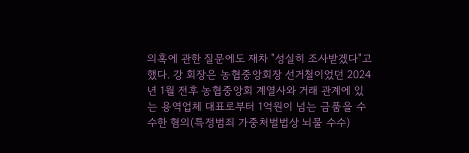의혹에 관한 질문에도 재차 "성실히 조사받겠다"고 했다. 강 회장은 농협중앙회장 선거철이었던 2024년 1월 전후 농협중앙회 계열사와 거래 관계에 있는 용역업체 대표로부터 1억원이 넘는 금품을 수수한 혐의(특정범죄 가중처벌법상 뇌물 수수)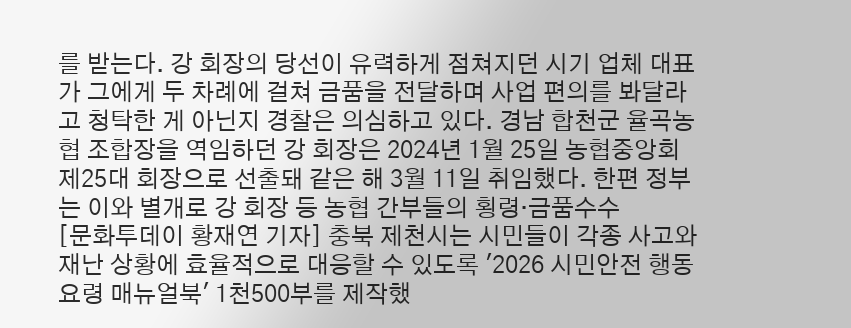를 받는다. 강 회장의 당선이 유력하게 점쳐지던 시기 업체 대표가 그에게 두 차례에 걸쳐 금품을 전달하며 사업 편의를 봐달라고 청탁한 게 아닌지 경찰은 의심하고 있다. 경남 합천군 율곡농협 조합장을 역임하던 강 회장은 2024년 1월 25일 농협중앙회 제25대 회장으로 선출돼 같은 해 3월 11일 취임했다. 한편 정부는 이와 별개로 강 회장 등 농협 간부들의 횡령·금품수수
[문화투데이 황재연 기자] 충북 제천시는 시민들이 각종 사고와 재난 상황에 효율적으로 대응할 수 있도록 '2026 시민안전 행동요령 매뉴얼북' 1천500부를 제작했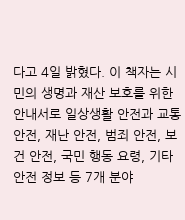다고 4일 밝혔다. 이 책자는 시민의 생명과 재산 보호를 위한 안내서로 일상생활 안전과 교통안전, 재난 안전, 범죄 안전, 보건 안전, 국민 행동 요령, 기타 안전 정보 등 7개 분야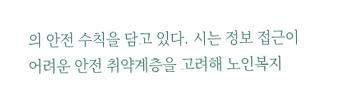의 안전 수칙을 담고 있다. 시는 정보 접근이 어려운 안전 취약계층을 고려해 노인복지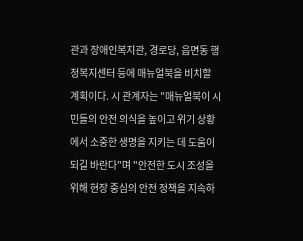관과 장애인복지관, 경로당, 읍면동 행정복지센터 등에 매뉴얼북을 비치할 계획이다. 시 관계자는 "매뉴얼북이 시민들의 안전 의식을 높이고 위기 상황에서 소중한 생명을 지키는 데 도움이 되길 바란다"며 "안전한 도시 조성을 위해 현장 중심의 안전 정책을 지속하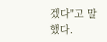겠다"고 말했다.